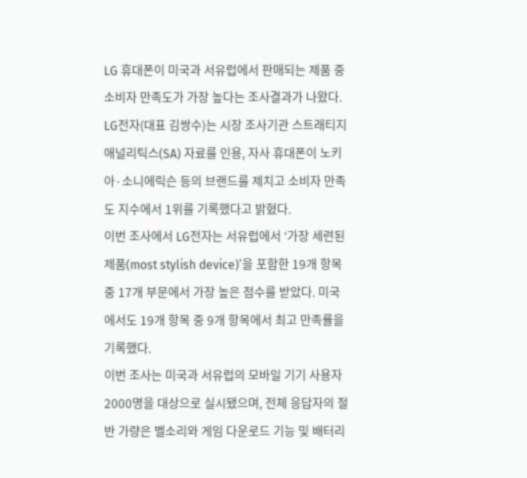LG 휴대폰이 미국과 서유럽에서 판매되는 제품 중 소비자 만족도가 가장 높다는 조사결과가 나왔다.
LG전자(대표 김쌍수)는 시장 조사기관 스트래티지 애널리틱스(SA) 자료를 인용, 자사 휴대폰이 노키아·소니에릭슨 등의 브랜드를 제치고 소비자 만족도 지수에서 1위를 기록했다고 밝혔다.
이번 조사에서 LG전자는 서유럽에서 ‘가장 세련된 제품(most stylish device)’을 포함한 19개 항목 중 17개 부문에서 가장 높은 점수를 받았다. 미국에서도 19개 항목 중 9개 항목에서 최고 만족률을 기록했다.
이번 조사는 미국과 서유럽의 모바일 기기 사용자 2000명을 대상으로 실시됐으며, 전체 응답자의 절반 가량은 벨소리와 게임 다운로드 기능 및 배터리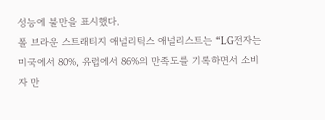성능에 불만을 표시했다.
폴 브라운 스트래티지 애널리틱스 애널리스트는 “LG전자는 미국에서 80%, 유럽에서 86%의 만족도를 기록하면서 소비자 만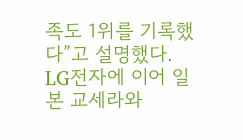족도 1위를 기록했다”고 설명했다.
LG전자에 이어 일본 교세라와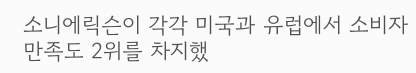소니에릭슨이 각각 미국과 유럽에서 소비자 만족도 2위를 차지했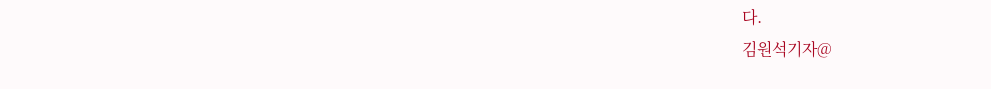다.
김원석기자@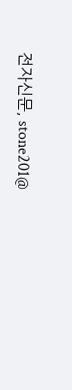전자신문, stone201@